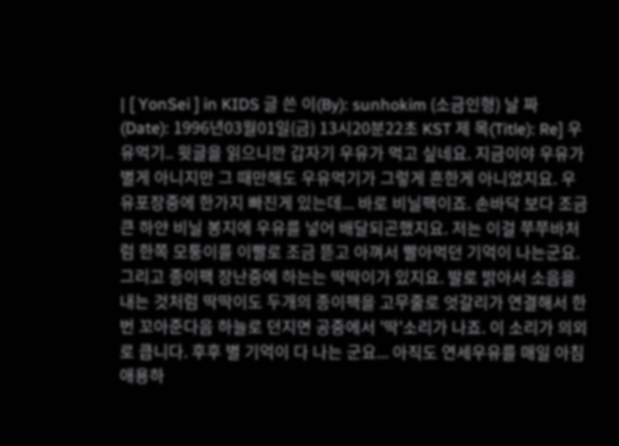| [ YonSei ] in KIDS 글 쓴 이(By): sunhokim (소금인형) 날 짜 (Date): 1996년03월01일(금) 13시20분22초 KST 제 목(Title): Re] 우유먹기.. 윗글을 읽으니깐 갑자기 우유가 먹고 싶네요. 지금이야 우유가 별게 아니지만 그 때만해도 우유먹기가 그렇게 흔한게 아니었지요. 우유포장중에 한가지 빠진게 있는데... 바로 비닐팩이죠. 손바닥 보다 조금큰 하얀 비닐 봉지에 우유를 넣어 배달되곤했지요. 저는 이걸 쭈쭈바처럼 한쪽 모퉁이를 이빨로 조금 뜯고 아껴서 빨아먹던 기억이 나는군요. 그리고 종이팩 장난중에 하는는 딱딱이가 있지요. 발로 밝아서 소음을 내는 것처럼 딱딱이도 두개의 종이팩을 고무줄로 엇갈리가 연결해서 한번 꼬아준다음 하늘로 던지면 공중에서 '딱'소리가 나죠. 이 소리가 의외로 큽니다. 후후 별 기억이 다 나는 군요... 아직도 연세우유를 매일 아침 애용하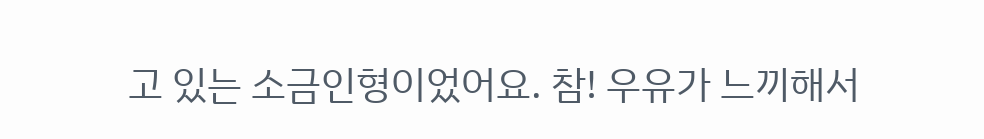고 있는 소금인형이었어요. 참! 우유가 느끼해서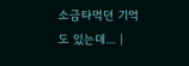소금타먹던 기억도 있는데... |